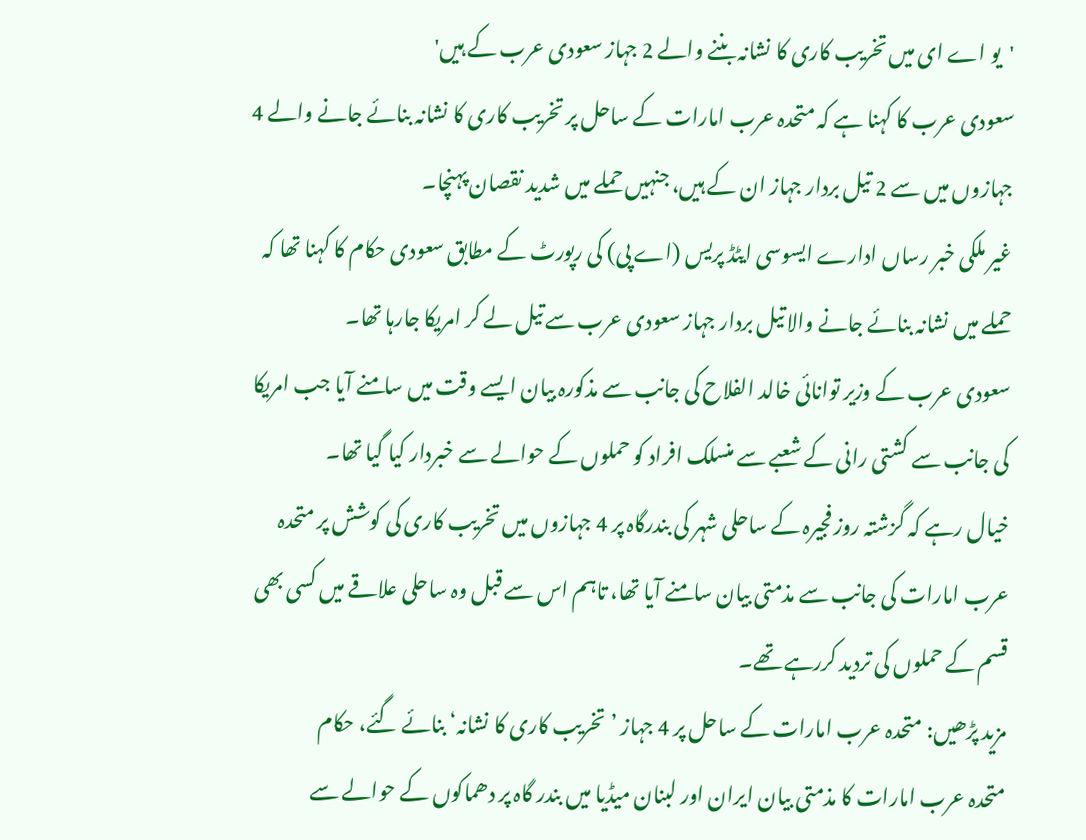'یو اے ای میں تخریب کاری کا نشانہ بننے والے 2 جہاز سعودی عرب کے ہیں'
سعودی عرب کا کہنا ہے کہ متحدہ عرب امارات کے ساحل پر تخریب کاری کا نشانہ بنائے جانے والے 4 جہازوں میں سے 2 تیل بردار جہاز ان کے ہیں، جنہیں حملے میں شدید نقصان پہنچا۔
غیر ملکی خبر رساں ادارے ایسوسی ایٹڈ پریس (اے پی) کی رپورٹ کے مطابق سعودی حکام کا کہنا تھا کہ حملے میں نشانہ بنائے جانے والا تیل بردار جہاز سعودی عرب سے تیل لے کر امریکا جارہا تھا۔
سعودی عرب کے وزیر توانائی خالد الفلاح کی جانب سے مذکورہ بیان ایسے وقت میں سامنے آیا جب امریکا کی جانب سے کشتی رانی کے شعبے سے منسلک افراد کو حملوں کے حوالے سے خبردار کیا گیا تھا۔
خیال رہے کہ گزشتہ روز فجیرہ کے ساحلی شہر کی بندرگاہ پر 4 جہازوں میں تخریب کاری کی کوشش پر متحدہ عرب امارات کی جانب سے مذمتی بیان سامنے آیا تھا، تاہم اس سے قبل وہ ساحلی علاقے میں کسی بھی قسم کے حملوں کی تردید کررہے تھے۔
مزید پڑھیں: متحدہ عرب امارات کے ساحل پر 4 جہاز ’تخریب کاری کا نشانہ‘ بنائے گئے، حکام
متحدہ عرب امارات کا مذمتی بیان ایران اور لبنان میڈیا میں بندر گاہ پر دھماکوں کے حوالے سے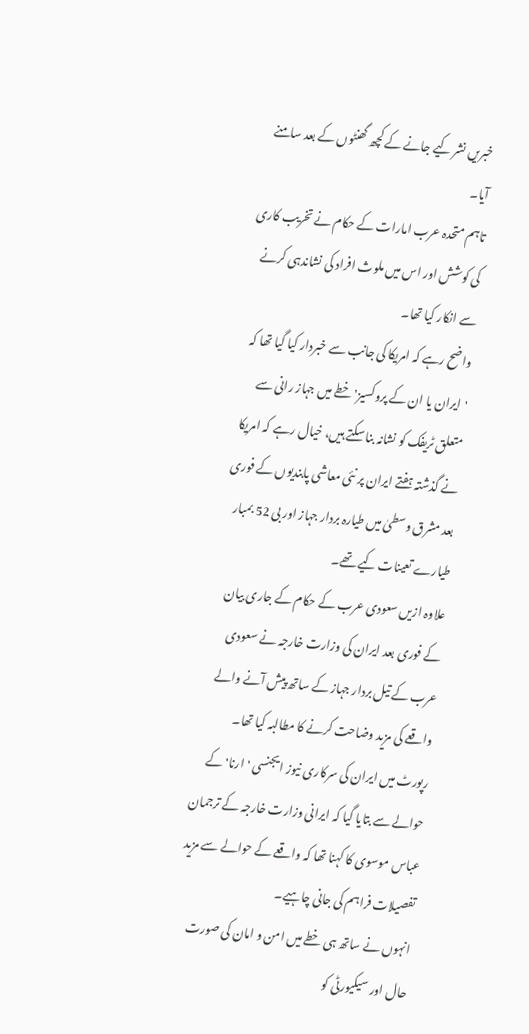خبریں نشر کیے جانے کے کچھ گھنٹوں کے بعد سامنے آیا۔
تاہم متحدہ عرب امارات کے حکام نے تخریب کاری کی کوشش اور اس میں ملوث افراد کی نشاندہی کرنے سے انکار کیا تھا۔
واضح رہے کہ امریکا کی جانب سے خبردار کیا گیا تھا کہ 'ایران یا ان کے پروکسیز' خطے میں جہاز رانی سے متعلق ٹریفک کو نشانہ بنا سکتے ہیں، خیال رہے کہ امریکا نے گذشتہ ہفتے ایران پر نئی معاشی پابندیوں کے فوری بعد مشرق وسطیٰ میں طیارہ بردار جہاز اور بی 52 بمبار طیارے تعینات کیے تھے۔
علاوہ ازیں سعودی عرب کے حکام کے جاری بیان کے فوری بعد ایران کی وزارت خارجہ نے سعودی عرب کے تیل بردار جہاز کے ساتھ پیش آنے والے واقعے کی مزید وضاحت کرنے کا مطالبہ کیا تھا۔
رپورٹ میں ایران کی سرکاری نیوز ایجنسی 'ارنا' کے حوالے سے بتایا گیا کہ ایرانی وزارت خارجہ کے ترجمان عباس موسوی کا کہنا تھا کہ واقعے کے حوالے سے مزید تفصیلات فراہم کی جانی چاہیے۔
انہوں نے ساتھ ہی خطے میں امن و امان کی صورت حال اور سیکیورٹی کو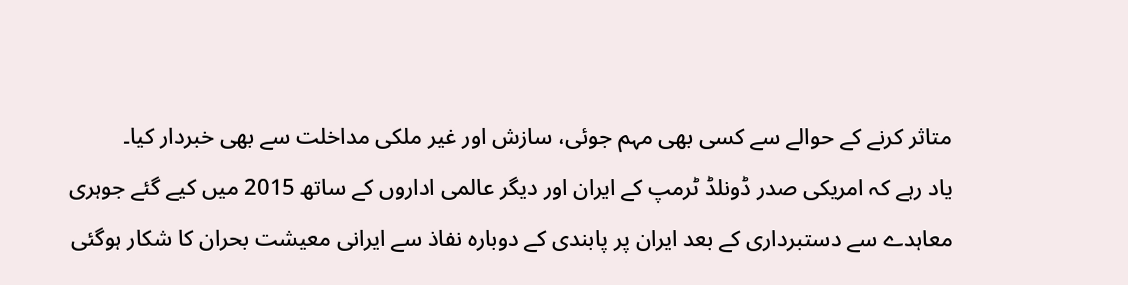متاثر کرنے کے حوالے سے کسی بھی مہم جوئی، سازش اور غیر ملکی مداخلت سے بھی خبردار کیا۔
یاد رہے کہ امریکی صدر ڈونلڈ ٹرمپ کے ایران اور دیگر عالمی اداروں کے ساتھ 2015 میں کیے گئے جوہری معاہدے سے دستبرداری کے بعد ایران پر پابندی کے دوبارہ نفاذ سے ایرانی معیشت بحران کا شکار ہوگئی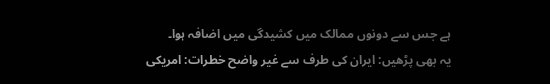ہے جس سے دونوں ممالک میں کشیدگی میں اضافہ ہوا۔
یہ بھی پڑھیں: ایران کی طرف سے غیر واضح خطرات: امریکی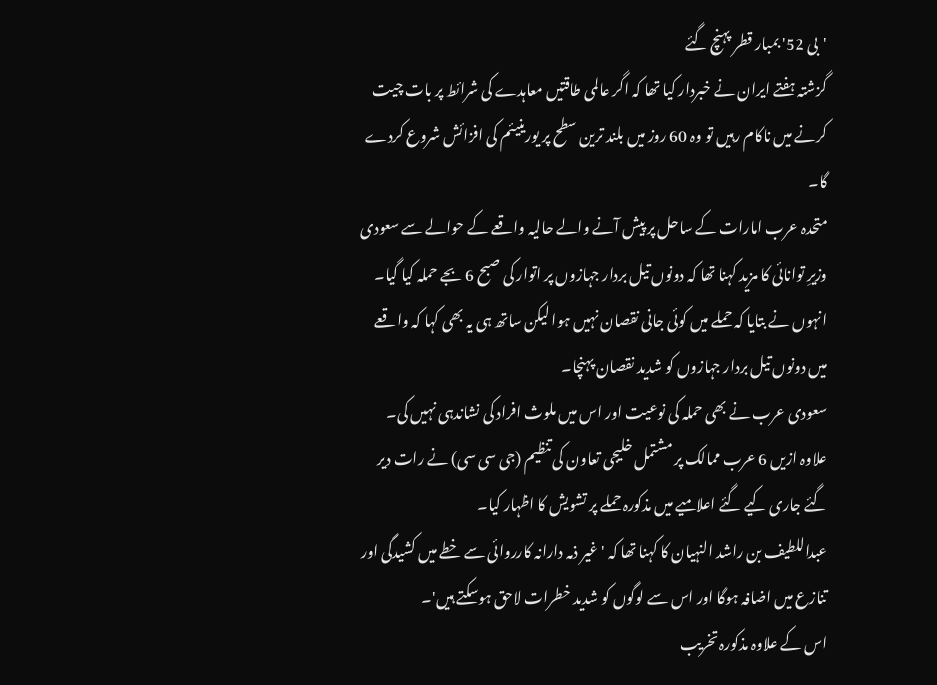'بی 52' بمبار قطر پہنچ گئے
گزشتہ ہفتے ایران نے خبردار کیا تھا کہ اگر عالمی طاقتیں معاہدے کی شرائط پر بات چیت کرنے میں ناکام رہیں تو وہ 60 روز میں بلند ترین سطح پر یورینیئم کی افزائش شروع کردے گا۔
متحدہ عرب امارات کے ساحل پر پیش آنے والے حالیہ واقعے کے حوالے سے سعودی وزیرِ توانائی کا مزید کہنا تھا کہ دونوں تیل بردار جہازوں پر اتوار کی صبح 6 بجے حملہ کیا گیا۔
انہوں نے بتایا کہ حملے میں کوئی جانی نقصان نہیں ہوا لیکن ساتھ ہی یہ بھی کہا کہ واقعے میں دونوں تیل بردار جہازوں کو شدید نقصان پہنچا۔
سعودی عرب نے بھی حملہ کی نوعیت اور اس میں ملوث افراد کی نشاندہی نہیں کی۔
علاوہ ازیں 6 عرب ممالک پر مشتمل خلیجی تعاون کی تنظیم (جی سی سی) نے رات دیر گئے جاری کیے گئے اعلامیے میں مذکورہ حملے پر تشویش کا اظہار کیا۔
عبداللطیف بن راشد النہیان کا کہنا تھا کہ 'غیر ذمہ دارانہ کارروائی سے خطے میں کشیدگی اور تنازع میں اضافہ ہوگا اور اس سے لوگوں کو شدید خطرات لاحق ہوسکتے ہیں'۔
اس کے علاوہ مذکورہ تخریب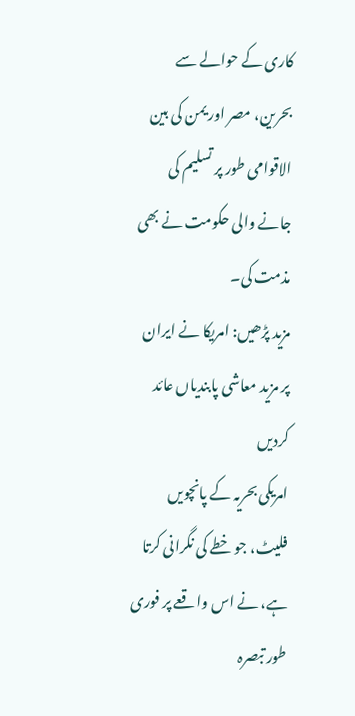کاری کے حوالے سے بحرین، مصر اور یمن کی بین الاقوامی طور پر تسلیم کی جانے والی حکومت نے بھی مذمت کی۔
مزید پڑھیں: امریکا نے ایران پر مزید معاشی پابندیاں عائد کردیں
امریکی بحریہ کے پانچویں فلیٹ، جو خطے کی نگرانی کرتا ہے، نے اس واقعے پر فوری طور تبصرہ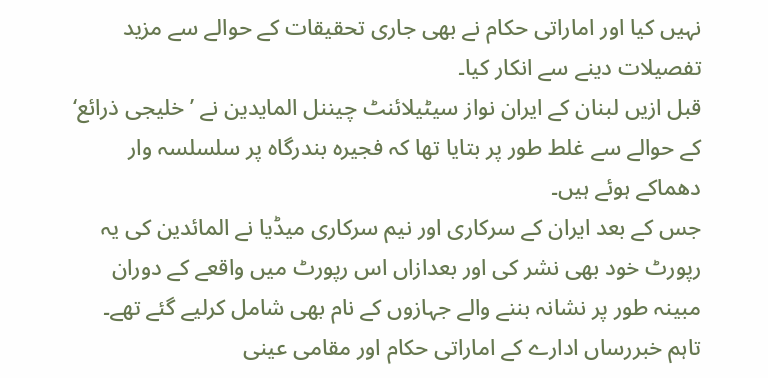نہیں کیا اور اماراتی حکام نے بھی جاری تحقیقات کے حوالے سے مزید تفصیلات دینے سے انکار کیا۔
قبل ازیں لبنان کے ایران نواز سیٹیلائنٹ چیننل المایدین نے ’خلیجی ذرائع‘ کے حوالے سے غلط طور پر بتایا تھا کہ فجیرہ بندرگاہ پر سلسلسہ وار دھماکے ہوئے ہیں۔
جس کے بعد ایران کے سرکاری اور نیم سرکاری میڈیا نے المائدین کی یہ رپورٹ خود بھی نشر کی اور بعدازاں اس رپورٹ میں واقعے کے دوران مبینہ طور پر نشانہ بننے والے جہازوں کے نام بھی شامل کرلیے گئے تھے۔
تاہم خبررساں ادارے کے اماراتی حکام اور مقامی عینی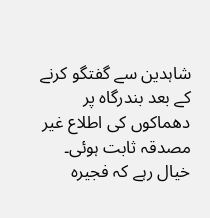شاہدین سے گفتگو کرنے کے بعد بندرگاہ پر دھماکوں کی اطلاع غیر مصدقہ ثابت ہوئی۔
خیال رہے کہ فجیرہ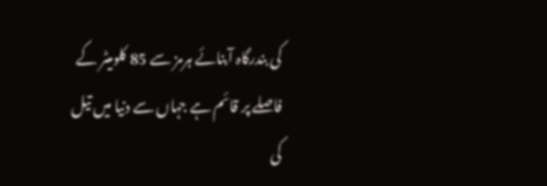کی بندرگاہ آبنائے ہرمز سے 85 کلومیٹر کے فاصلے پر قائم ہے جہاں سے دنیا میں تیل کی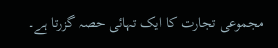مجموعی تجارت کا ایک تہائی حصہ گزرتا ہے۔